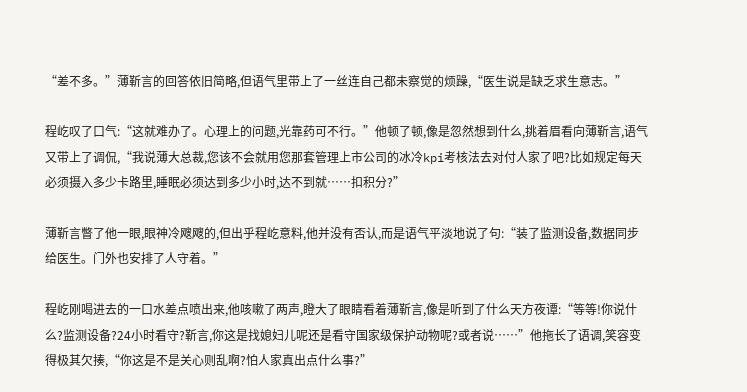“差不多。”薄靳言的回答依旧简略,但语气里带上了一丝连自己都未察觉的烦躁,“医生说是缺乏求生意志。”

程屹叹了口气:“这就难办了。心理上的问题,光靠药可不行。”他顿了顿,像是忽然想到什么,挑着眉看向薄靳言,语气又带上了调侃,“我说薄大总裁,您该不会就用您那套管理上市公司的冰冷kpi考核法去对付人家了吧?比如规定每天必须摄入多少卡路里,睡眠必须达到多少小时,达不到就……扣积分?”

薄靳言瞥了他一眼,眼神冷飕飕的,但出乎程屹意料,他并没有否认,而是语气平淡地说了句:“装了监测设备,数据同步给医生。门外也安排了人守着。”

程屹刚喝进去的一口水差点喷出来,他咳嗽了两声,瞪大了眼睛看着薄靳言,像是听到了什么天方夜谭:“等等!你说什么?监测设备?24小时看守?靳言,你这是找媳妇儿呢还是看守国家级保护动物呢?或者说……”他拖长了语调,笑容变得极其欠揍,“你这是不是关心则乱啊?怕人家真出点什么事?”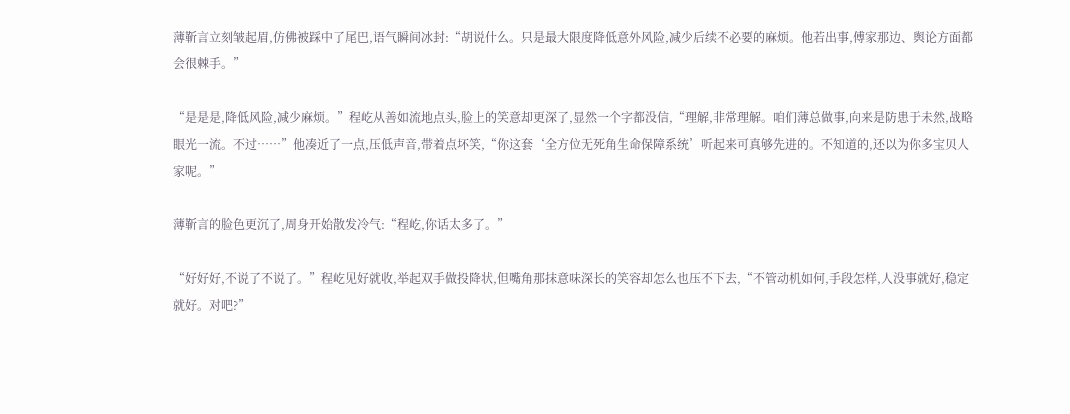薄靳言立刻皱起眉,仿佛被踩中了尾巴,语气瞬间冰封:“胡说什么。只是最大限度降低意外风险,减少后续不必要的麻烦。他若出事,傅家那边、舆论方面都会很棘手。”

“是是是,降低风险,减少麻烦。”程屹从善如流地点头,脸上的笑意却更深了,显然一个字都没信,“理解,非常理解。咱们薄总做事,向来是防患于未然,战略眼光一流。不过……”他凑近了一点,压低声音,带着点坏笑,“你这套‘全方位无死角生命保障系统’听起来可真够先进的。不知道的,还以为你多宝贝人家呢。”

薄靳言的脸色更沉了,周身开始散发冷气:“程屹,你话太多了。”

“好好好,不说了不说了。”程屹见好就收,举起双手做投降状,但嘴角那抹意味深长的笑容却怎么也压不下去,“不管动机如何,手段怎样,人没事就好,稳定就好。对吧?”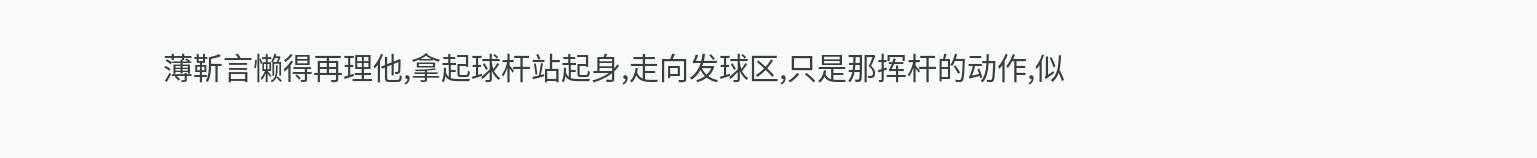薄靳言懒得再理他,拿起球杆站起身,走向发球区,只是那挥杆的动作,似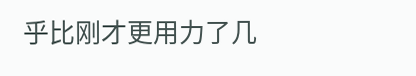乎比刚才更用力了几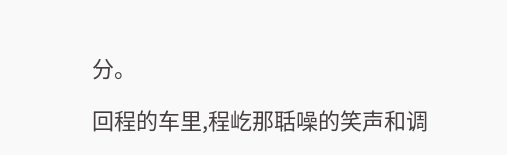分。

回程的车里,程屹那聒噪的笑声和调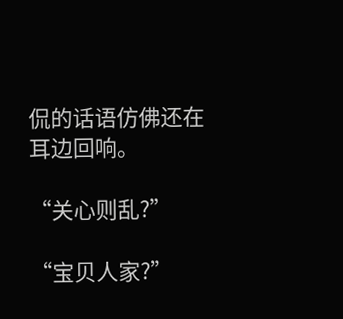侃的话语仿佛还在耳边回响。

“关心则乱?”

“宝贝人家?”